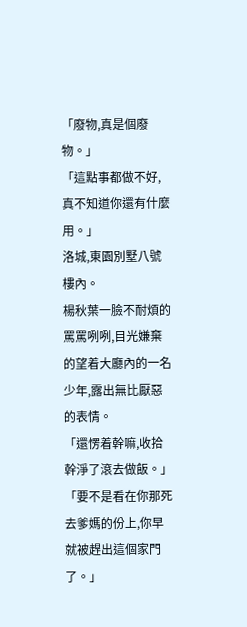「廢物,真是個廢物。」
「這點事都做不好,真不知道你還有什麼用。」
洛城,東園別墅八號樓內。
楊秋葉一臉不耐煩的罵罵咧咧,目光嫌棄的望着大廳內的一名少年,露出無比厭惡的表情。
「還愣着幹嘛,收拾幹淨了滾去做飯。」
「要不是看在你那死去爹媽的份上,你早就被趕出這個家門了。」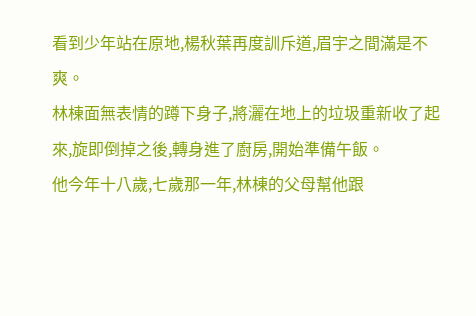看到少年站在原地,楊秋葉再度訓斥道,眉宇之間滿是不爽。
林棟面無表情的蹲下身子,將灑在地上的垃圾重新收了起來,旋即倒掉之後,轉身進了廚房,開始準備午飯。
他今年十八歲,七歲那一年,林棟的父母幫他跟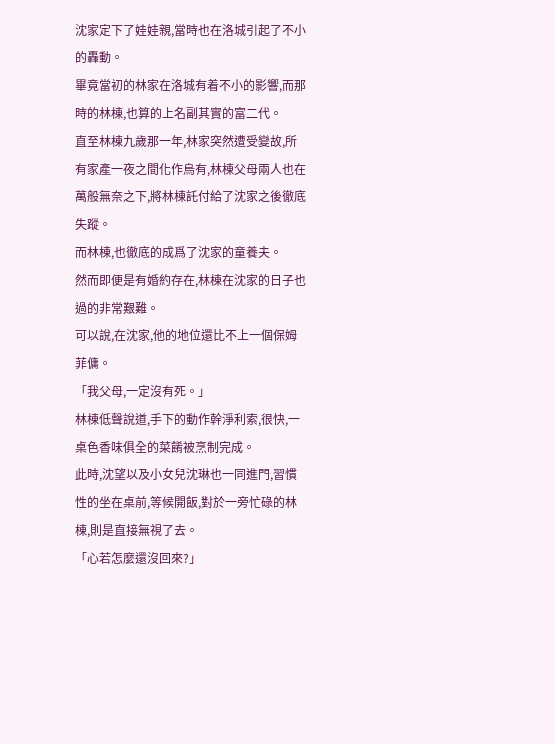沈家定下了娃娃親,當時也在洛城引起了不小的轟動。
畢竟當初的林家在洛城有着不小的影響,而那時的林棟,也算的上名副其實的富二代。
直至林棟九歲那一年,林家突然遭受變故,所有家產一夜之間化作烏有,林棟父母兩人也在萬般無奈之下,將林棟託付給了沈家之後徹底失蹤。
而林棟,也徹底的成爲了沈家的童養夫。
然而即便是有婚約存在,林棟在沈家的日子也過的非常艱難。
可以說,在沈家,他的地位還比不上一個保姆菲傭。
「我父母,一定沒有死。」
林棟低聲說道,手下的動作幹淨利索,很快,一桌色香味俱全的菜餚被烹制完成。
此時,沈望以及小女兒沈琳也一同進門,習慣性的坐在桌前,等候開飯,對於一旁忙碌的林棟,則是直接無視了去。
「心若怎麼還沒回來?」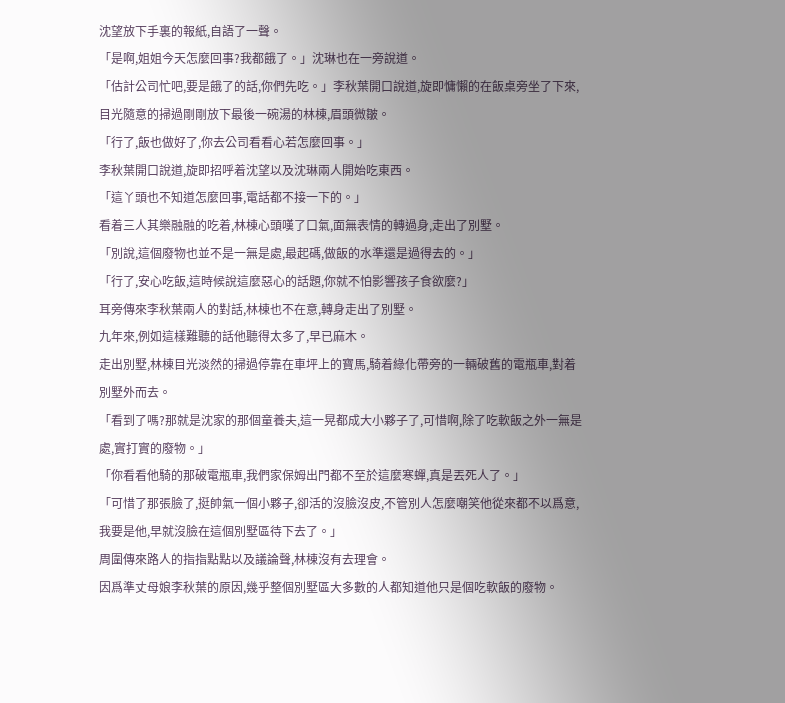沈望放下手裏的報紙,自語了一聲。
「是啊,姐姐今天怎麼回事?我都餓了。」沈琳也在一旁說道。
「估計公司忙吧,要是餓了的話,你們先吃。」李秋葉開口說道,旋即慵懶的在飯桌旁坐了下來,目光隨意的掃過剛剛放下最後一碗湯的林棟,眉頭微皺。
「行了,飯也做好了,你去公司看看心若怎麼回事。」
李秋葉開口說道,旋即招呼着沈望以及沈琳兩人開始吃東西。
「這丫頭也不知道怎麼回事,電話都不接一下的。」
看着三人其樂融融的吃着,林棟心頭嘆了口氣,面無表情的轉過身,走出了別墅。
「別說,這個廢物也並不是一無是處,最起碼,做飯的水準還是過得去的。」
「行了,安心吃飯,這時候說這麼惡心的話題,你就不怕影響孩子食欲麼?」
耳旁傳來李秋葉兩人的對話,林棟也不在意,轉身走出了別墅。
九年來,例如這樣難聽的話他聽得太多了,早已麻木。
走出別墅,林棟目光淡然的掃過停靠在車坪上的寶馬,騎着綠化帶旁的一輛破舊的電瓶車,對着別墅外而去。
「看到了嗎?那就是沈家的那個童養夫,這一晃都成大小夥子了,可惜啊,除了吃軟飯之外一無是處,實打實的廢物。」
「你看看他騎的那破電瓶車,我們家保姆出門都不至於這麼寒蟬,真是丟死人了。」
「可惜了那張臉了,挺帥氣一個小夥子,卻活的沒臉沒皮,不管別人怎麼嘲笑他從來都不以爲意,我要是他,早就沒臉在這個別墅區待下去了。」
周圍傳來路人的指指點點以及議論聲,林棟沒有去理會。
因爲準丈母娘李秋葉的原因,幾乎整個別墅區大多數的人都知道他只是個吃軟飯的廢物。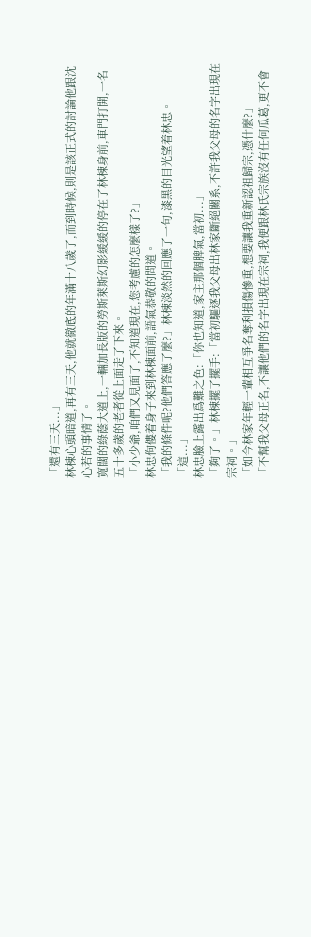「還有三天...」
林棟心頭暗道,再有三天,他就徹底的年滿十八歲了,而到時候,則是該正式的討論他跟沈心若的事情了。
寬闊的綠蔭大道上,一輛加長版的勞斯萊斯幻影緩緩的停在了林棟身前,車門打開,一名五十多歲的老者從上面走了下來。
「小少爺,咱們又見面了,不知道現在,您考慮的怎麼樣了?」
林忠佝僂着身子來到林棟面前,語氣恭敬的問道。
「我的條件呢?他們答應了麼?」林棟淡然的回應了一句,漆黑的目光望着林忠。
「這...」
林忠臉上露出爲難之色:「你也知道,家主那個脾氣,當初...」
「夠了。」林棟擺了擺手:「當初驅逐我父母出林家斷絕關系,不許我父母的名字出現在宗祠。」
「如今林家年輕一輩相互爭名奪利損傷慘重,想要讓我重新認祖歸宗,憑什麼?」
「不幫我父母正名,不讓他們的名字出現在宗祠,我便跟林氏宗族沒有任何瓜葛,更不會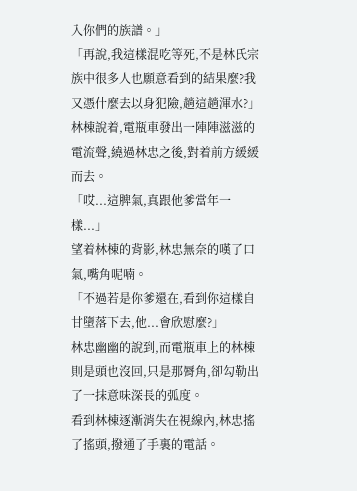入你們的族譜。」
「再說,我這樣混吃等死,不是林氏宗族中很多人也願意看到的結果麼?我又憑什麼去以身犯險,趟這趟渾水?」
林棟說着,電瓶車發出一陣陣滋滋的電流聲,繞過林忠之後,對着前方緩緩而去。
「哎...這脾氣,真跟他爹當年一樣...」
望着林棟的背影,林忠無奈的嘆了口氣,嘴角呢喃。
「不過若是你爹還在,看到你這樣自甘墮落下去,他...會欣慰麼?」
林忠幽幽的說到,而電瓶車上的林棟則是頭也沒回,只是那脣角,卻勾勒出了一抹意味深長的弧度。
看到林棟逐漸消失在視線內,林忠搖了搖頭,撥通了手裏的電話。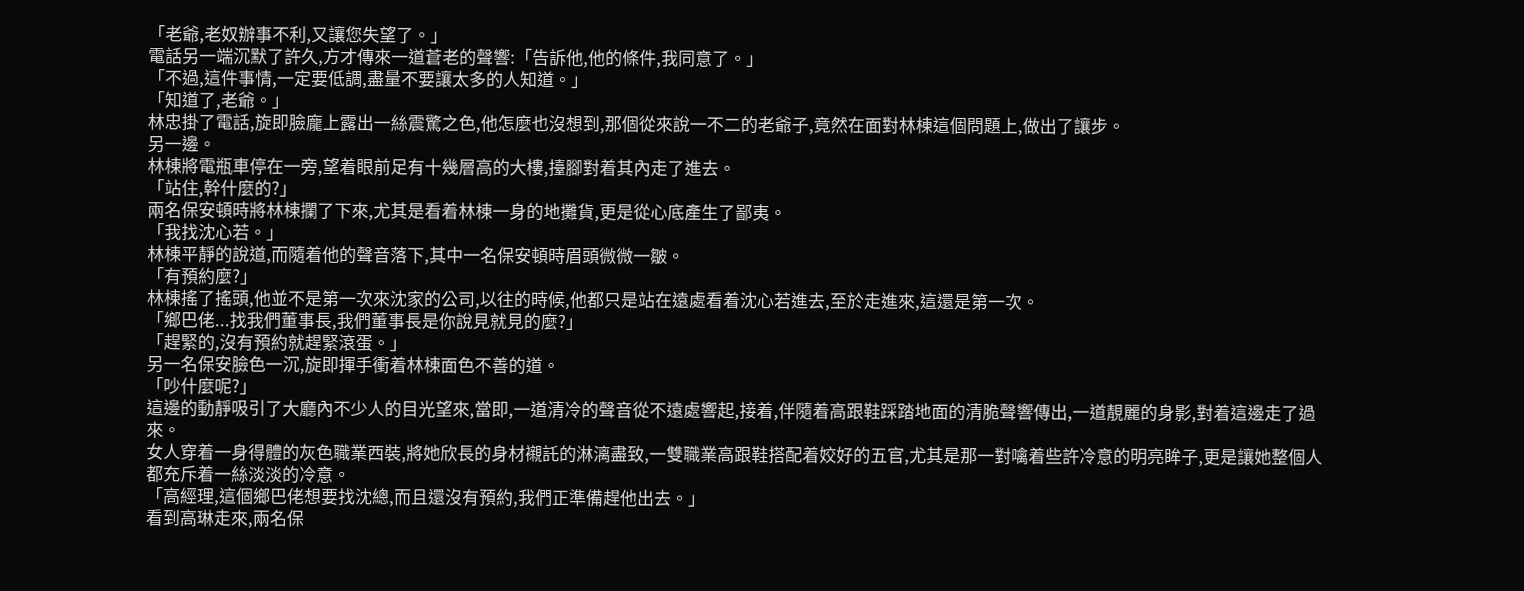「老爺,老奴辦事不利,又讓您失望了。」
電話另一端沉默了許久,方才傳來一道蒼老的聲響:「告訴他,他的條件,我同意了。」
「不過,這件事情,一定要低調,盡量不要讓太多的人知道。」
「知道了,老爺。」
林忠掛了電話,旋即臉龐上露出一絲震驚之色,他怎麼也沒想到,那個從來說一不二的老爺子,竟然在面對林棟這個問題上,做出了讓步。
另一邊。
林棟將電瓶車停在一旁,望着眼前足有十幾層高的大樓,擡腳對着其內走了進去。
「站住,幹什麼的?」
兩名保安頓時將林棟攔了下來,尤其是看着林棟一身的地攤貨,更是從心底產生了鄙夷。
「我找沈心若。」
林棟平靜的說道,而隨着他的聲音落下,其中一名保安頓時眉頭微微一皺。
「有預約麼?」
林棟搖了搖頭,他並不是第一次來沈家的公司,以往的時候,他都只是站在遠處看着沈心若進去,至於走進來,這還是第一次。
「鄉巴佬...找我們董事長,我們董事長是你說見就見的麼?」
「趕緊的,沒有預約就趕緊滾蛋。」
另一名保安臉色一沉,旋即揮手衝着林棟面色不善的道。
「吵什麼呢?」
這邊的動靜吸引了大廳內不少人的目光望來,當即,一道清冷的聲音從不遠處響起,接着,伴隨着高跟鞋踩踏地面的清脆聲響傳出,一道靚麗的身影,對着這邊走了過來。
女人穿着一身得體的灰色職業西裝,將她欣長的身材襯託的淋漓盡致,一雙職業高跟鞋搭配着姣好的五官,尤其是那一對噙着些許冷意的明亮眸子,更是讓她整個人都充斥着一絲淡淡的冷意。
「高經理,這個鄉巴佬想要找沈總,而且還沒有預約,我們正準備趕他出去。」
看到高琳走來,兩名保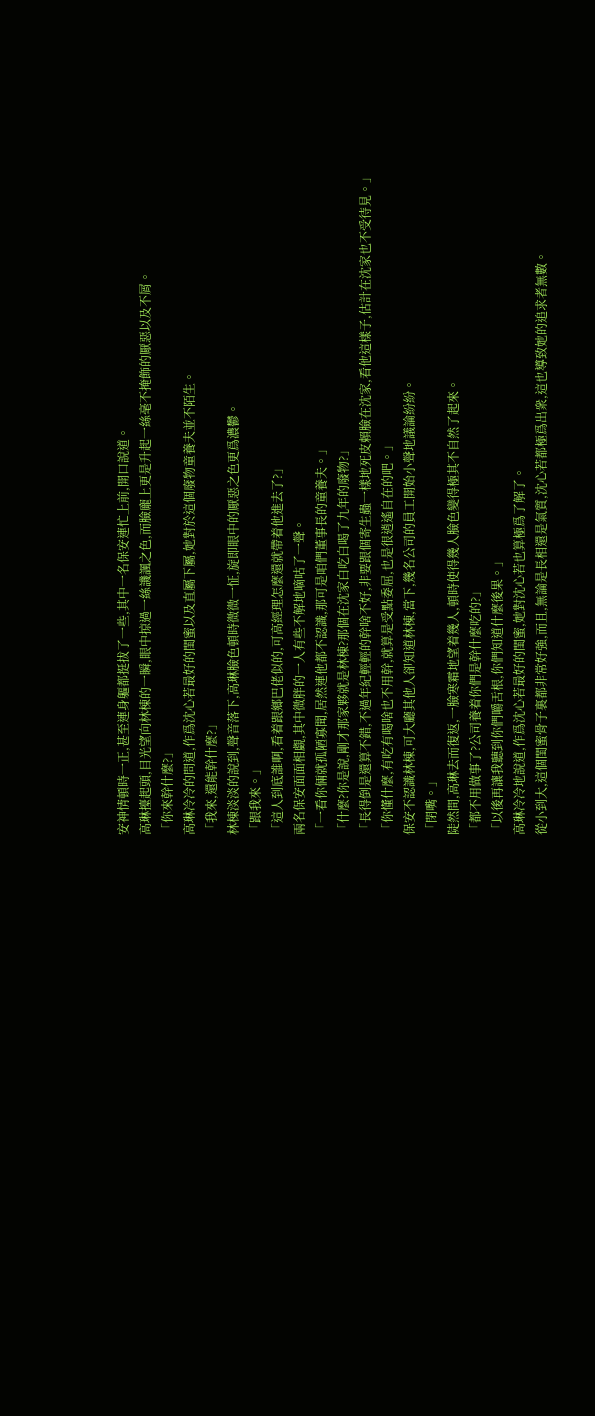安神情頓時一正,甚至連身軀都挺拔了一些,其中一名保安連忙上前,開口說道。
高琳擡起頭,目光望向林棟的一瞬,眼中掠過一絲譏諷之色,而臉龐上更是升起一絲毫不掩飾的厭惡以及不屑。
「你來幹什麼?」
高琳冷冷的問道,作爲沈心若最好的閨蜜以及直屬下屬,她對於這個廢物童養夫並不陌生。
「我來,還能幹什麼?」
林棟淡淡的說到,聲音落下,高琳臉色頓時微微一怔,旋即眼中的厭惡之色更爲濃鬱。
「跟我來。」
「這人到底誰啊,看着跟鄉巴佬似的,可高經理怎麼還就帶着他進去了?」
兩名保安面面相覷,其中微胖的一人有些不解地嘀咕了一聲。
「一看你倆就孤陋寡聞,居然連他都不認識,那可是咱們董事長的童養夫。」
「什麼?你是說,剛才那家夥就是林棟?那個在沈家白吃白喝了九年的廢物?」
「長得倒是還算不錯,不過年紀輕輕的幹啥不好,非要跟個寄生蟲一樣地死皮賴臉在沈家,看他這樣子,估計在沈家也不受待見。」
「你懂什麼,有吃有喝啥也不用幹,就算是受點委屈,也是很逍遙自在的吧。」
保安不認識林棟,可大廳其他人卻知道林棟,當下,幾名公司的員工開始小聲地議論紛紛。
「閉嘴。」
陡然間,高琳去而復返,一臉寒霜地望着幾人,頓時使得幾人臉色變得極其不自然了起來。
「都不用做事了?公司養着你們是幹什麼吃的?」
「以後再讓我聽到你們嚼舌根,你們知道什麼後果。」
高琳冷冷地說道,作爲沈心若最好的閨蜜,她對沈心若也算極爲了解了。
從小到大,這個閨蜜骨子裏都非常好強,而且,無論是長相還是氣質,沈心若都極爲出衆,這也導致她的追求者無數。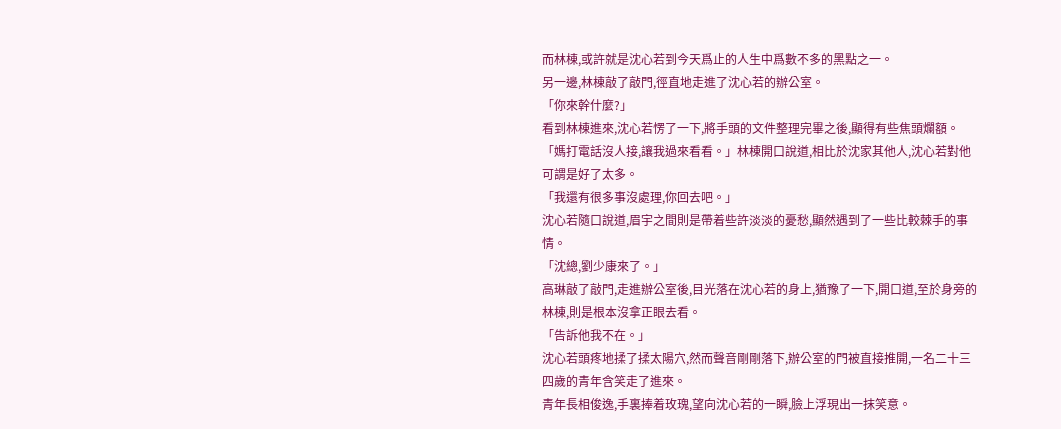而林棟,或許就是沈心若到今天爲止的人生中爲數不多的黑點之一。
另一邊,林棟敲了敲門,徑直地走進了沈心若的辦公室。
「你來幹什麼?」
看到林棟進來,沈心若愣了一下,將手頭的文件整理完畢之後,顯得有些焦頭爛額。
「媽打電話沒人接,讓我過來看看。」林棟開口說道,相比於沈家其他人,沈心若對他可謂是好了太多。
「我還有很多事沒處理,你回去吧。」
沈心若隨口說道,眉宇之間則是帶着些許淡淡的憂愁,顯然遇到了一些比較棘手的事情。
「沈總,劉少康來了。」
高琳敲了敲門,走進辦公室後,目光落在沈心若的身上,猶豫了一下,開口道,至於身旁的林棟,則是根本沒拿正眼去看。
「告訴他我不在。」
沈心若頭疼地揉了揉太陽穴,然而聲音剛剛落下,辦公室的門被直接推開,一名二十三四歲的青年含笑走了進來。
青年長相俊逸,手裏捧着玫瑰,望向沈心若的一瞬,臉上浮現出一抹笑意。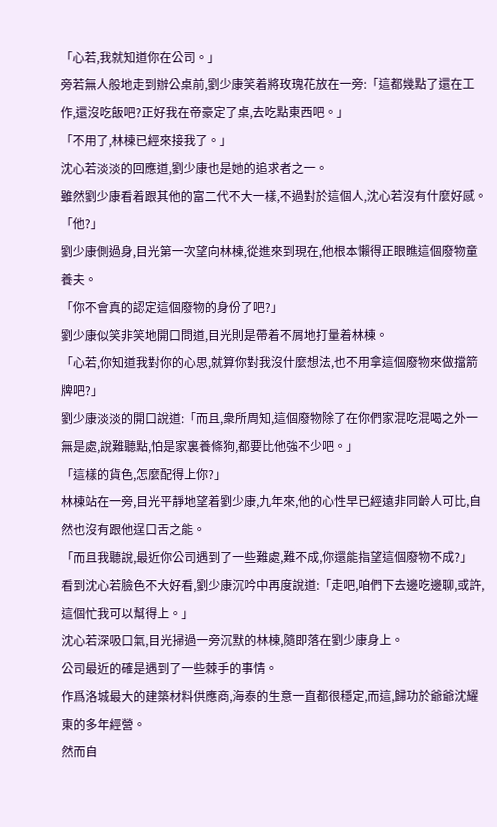「心若,我就知道你在公司。」
旁若無人般地走到辦公桌前,劉少康笑着將玫瑰花放在一旁:「這都幾點了還在工作,還沒吃飯吧?正好我在帝豪定了桌,去吃點東西吧。」
「不用了,林棟已經來接我了。」
沈心若淡淡的回應道,劉少康也是她的追求者之一。
雖然劉少康看着跟其他的富二代不大一樣,不過對於這個人,沈心若沒有什麼好感。
「他?」
劉少康側過身,目光第一次望向林棟,從進來到現在,他根本懶得正眼瞧這個廢物童養夫。
「你不會真的認定這個廢物的身份了吧?」
劉少康似笑非笑地開口問道,目光則是帶着不屑地打量着林棟。
「心若,你知道我對你的心思,就算你對我沒什麼想法,也不用拿這個廢物來做擋箭牌吧?」
劉少康淡淡的開口說道:「而且,衆所周知,這個廢物除了在你們家混吃混喝之外一無是處,說難聽點,怕是家裏養條狗,都要比他強不少吧。」
「這樣的貨色,怎麼配得上你?」
林棟站在一旁,目光平靜地望着劉少康,九年來,他的心性早已經遠非同齡人可比,自然也沒有跟他逞口舌之能。
「而且我聽說,最近你公司遇到了一些難處,難不成,你還能指望這個廢物不成?」
看到沈心若臉色不大好看,劉少康沉吟中再度說道:「走吧,咱們下去邊吃邊聊,或許,這個忙我可以幫得上。」
沈心若深吸口氣,目光掃過一旁沉默的林棟,隨即落在劉少康身上。
公司最近的確是遇到了一些棘手的事情。
作爲洛城最大的建築材料供應商,海泰的生意一直都很穩定,而這,歸功於爺爺沈耀東的多年經營。
然而自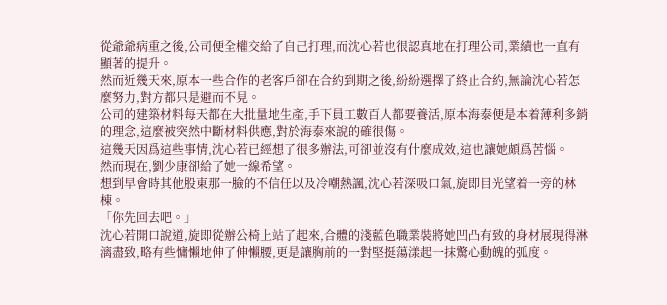從爺爺病重之後,公司便全權交給了自己打理,而沈心若也很認真地在打理公司,業績也一直有顯著的提升。
然而近幾天來,原本一些合作的老客戶卻在合約到期之後,紛紛選擇了終止合約,無論沈心若怎麼努力,對方都只是避而不見。
公司的建築材料每天都在大批量地生產,手下員工數百人都要養活,原本海泰便是本着薄利多銷的理念,這麼被突然中斷材料供應,對於海泰來說的確很傷。
這幾天因爲這些事情,沈心若已經想了很多辦法,可卻並沒有什麼成效,這也讓她頗爲苦惱。
然而現在,劉少康卻給了她一線希望。
想到早會時其他股東那一臉的不信任以及冷嘲熱諷,沈心若深吸口氣,旋即目光望着一旁的林棟。
「你先回去吧。」
沈心若開口說道,旋即從辦公椅上站了起來,合體的淺藍色職業裝將她凹凸有致的身材展現得淋漓盡致,略有些慵懶地伸了伸懶腰,更是讓胸前的一對堅挺蕩漾起一抹驚心動魄的弧度。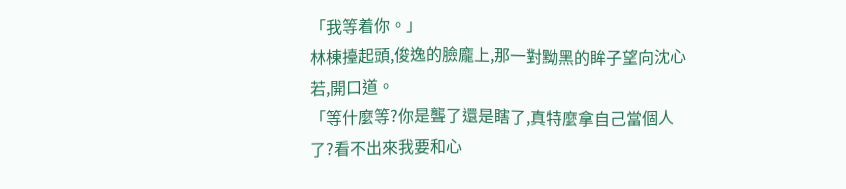「我等着你。」
林棟擡起頭,俊逸的臉龐上,那一對黝黑的眸子望向沈心若,開口道。
「等什麼等?你是聾了還是瞎了,真特麼拿自己當個人了?看不出來我要和心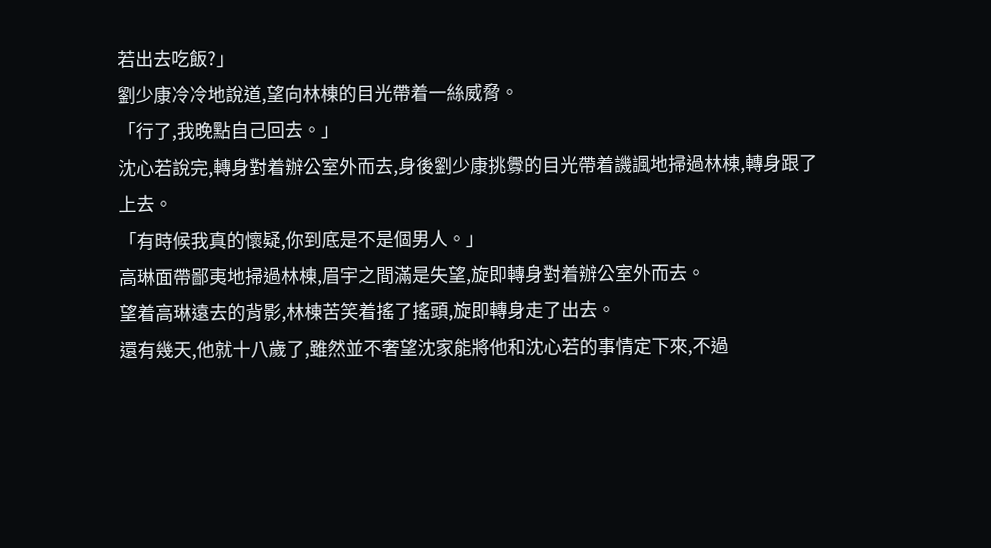若出去吃飯?」
劉少康冷冷地說道,望向林棟的目光帶着一絲威脅。
「行了,我晚點自己回去。」
沈心若說完,轉身對着辦公室外而去,身後劉少康挑釁的目光帶着譏諷地掃過林棟,轉身跟了上去。
「有時候我真的懷疑,你到底是不是個男人。」
高琳面帶鄙夷地掃過林棟,眉宇之間滿是失望,旋即轉身對着辦公室外而去。
望着高琳遠去的背影,林棟苦笑着搖了搖頭,旋即轉身走了出去。
還有幾天,他就十八歲了,雖然並不奢望沈家能將他和沈心若的事情定下來,不過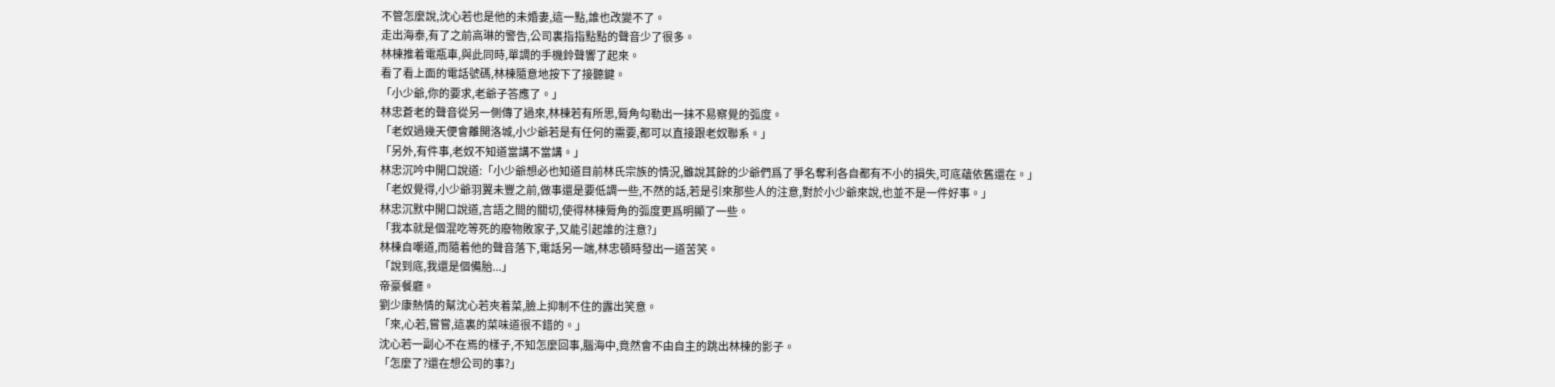不管怎麼說,沈心若也是他的未婚妻,這一點,誰也改變不了。
走出海泰,有了之前高琳的警告,公司裏指指點點的聲音少了很多。
林棟推着電瓶車,與此同時,單調的手機鈴聲響了起來。
看了看上面的電話號碼,林棟隨意地按下了接聽鍵。
「小少爺,你的要求,老爺子答應了。」
林忠蒼老的聲音從另一側傳了過來,林棟若有所思,脣角勾勒出一抹不易察覺的弧度。
「老奴過幾天便會離開洛城,小少爺若是有任何的需要,都可以直接跟老奴聯系。」
「另外,有件事,老奴不知道當講不當講。」
林忠沉吟中開口說道:「小少爺想必也知道目前林氏宗族的情況,雖說其餘的少爺們爲了爭名奪利各自都有不小的損失,可底蘊依舊還在。」
「老奴覺得,小少爺羽翼未豐之前,做事還是要低調一些,不然的話,若是引來那些人的注意,對於小少爺來說,也並不是一件好事。」
林忠沉默中開口說道,言語之間的關切,使得林棟脣角的弧度更爲明顯了一些。
「我本就是個混吃等死的廢物敗家子,又能引起誰的注意?」
林棟自嘲道,而隨着他的聲音落下,電話另一端,林忠頓時發出一道苦笑。
「說到底,我還是個備胎...」
帝豪餐廳。
劉少康熱情的幫沈心若夾着菜,臉上抑制不住的露出笑意。
「來,心若,嘗嘗,這裏的菜味道很不錯的。」
沈心若一副心不在焉的樣子,不知怎麼回事,腦海中,竟然會不由自主的跳出林棟的影子。
「怎麼了?還在想公司的事?」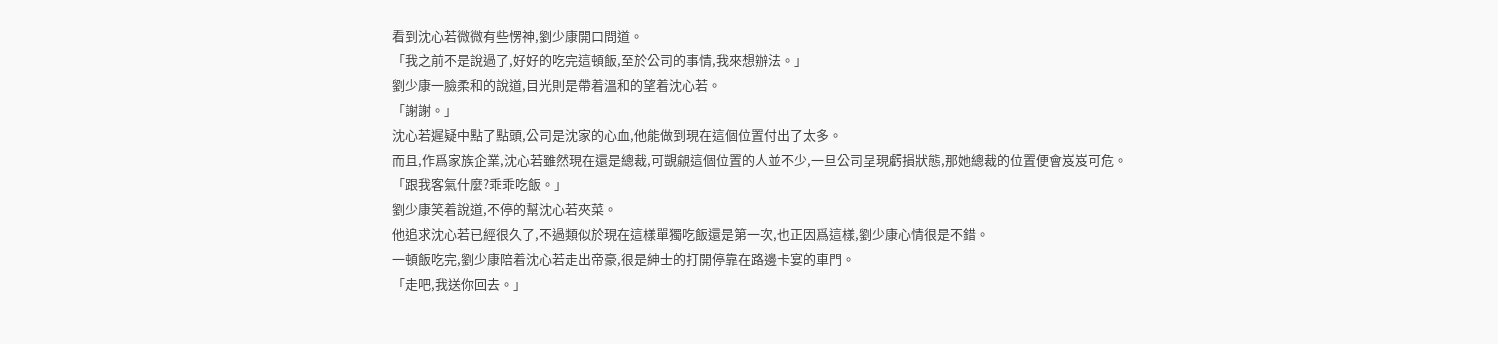看到沈心若微微有些愣神,劉少康開口問道。
「我之前不是說過了,好好的吃完這頓飯,至於公司的事情,我來想辦法。」
劉少康一臉柔和的說道,目光則是帶着溫和的望着沈心若。
「謝謝。」
沈心若遲疑中點了點頭,公司是沈家的心血,他能做到現在這個位置付出了太多。
而且,作爲家族企業,沈心若雖然現在還是總裁,可覬覦這個位置的人並不少,一旦公司呈現虧損狀態,那她總裁的位置便會岌岌可危。
「跟我客氣什麼?乖乖吃飯。」
劉少康笑着說道,不停的幫沈心若夾菜。
他追求沈心若已經很久了,不過類似於現在這樣單獨吃飯還是第一次,也正因爲這樣,劉少康心情很是不錯。
一頓飯吃完,劉少康陪着沈心若走出帝豪,很是紳士的打開停靠在路邊卡宴的車門。
「走吧,我送你回去。」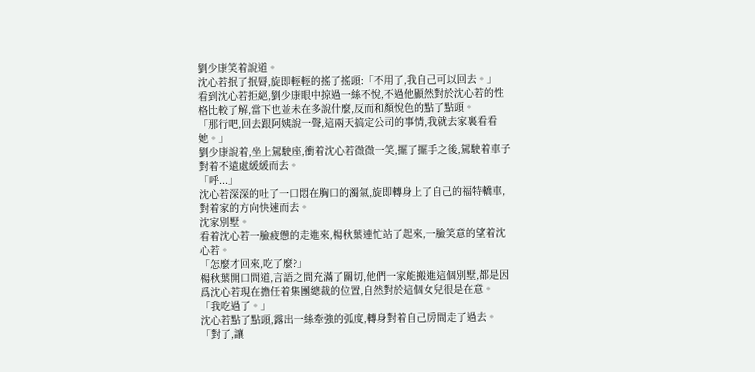劉少康笑着說道。
沈心若抿了抿脣,旋即輕輕的搖了搖頭:「不用了,我自己可以回去。」
看到沈心若拒絕,劉少康眼中掠過一絲不悅,不過他顯然對於沈心若的性格比較了解,當下也並未在多說什麼,反而和顏悅色的點了點頭。
「那行吧,回去跟阿姨說一聲,這兩天搞定公司的事情,我就去家裏看看她。」
劉少康說着,坐上駕駛座,衝着沈心若微微一笑,擺了擺手之後,駕駛着車子對着不遠處緩緩而去。
「呼...」
沈心若深深的吐了一口悶在胸口的濁氣,旋即轉身上了自己的福特轎車,對着家的方向快速而去。
沈家別墅。
看着沈心若一臉疲憊的走進來,楊秋葉連忙站了起來,一臉笑意的望着沈心若。
「怎麼才回來,吃了麼?」
楊秋葉開口問道,言語之間充滿了關切,他們一家能搬進這個別墅,都是因爲沈心若現在擔任着集團總裁的位置,自然對於這個女兒很是在意。
「我吃過了。」
沈心若點了點頭,露出一絲牽強的弧度,轉身對着自己房間走了過去。
「對了,讓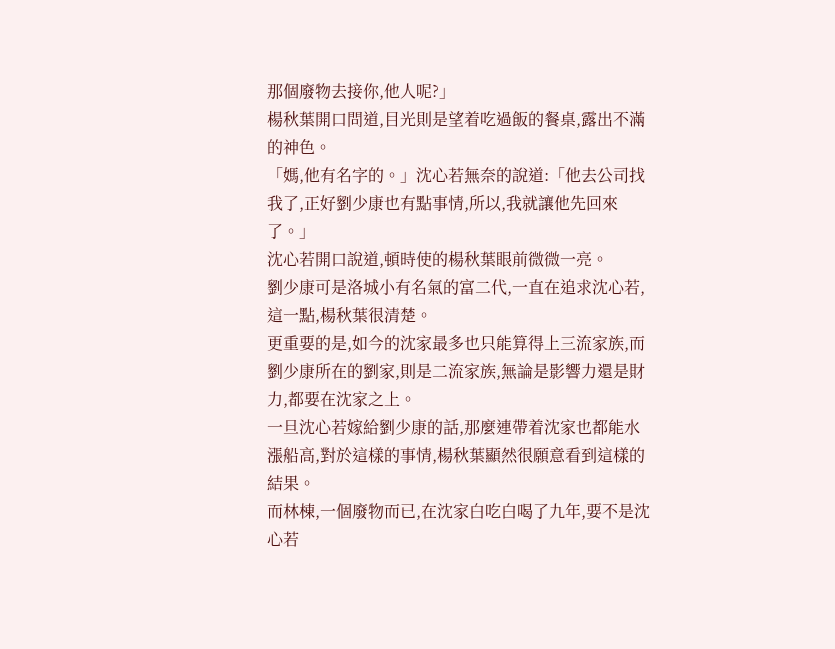那個廢物去接你,他人呢?」
楊秋葉開口問道,目光則是望着吃過飯的餐桌,露出不滿的神色。
「媽,他有名字的。」沈心若無奈的說道:「他去公司找我了,正好劉少康也有點事情,所以,我就讓他先回來了。」
沈心若開口說道,頓時使的楊秋葉眼前微微一亮。
劉少康可是洛城小有名氣的富二代,一直在追求沈心若,這一點,楊秋葉很清楚。
更重要的是,如今的沈家最多也只能算得上三流家族,而劉少康所在的劉家,則是二流家族,無論是影響力還是財力,都要在沈家之上。
一旦沈心若嫁給劉少康的話,那麼連帶着沈家也都能水漲船高,對於這樣的事情,楊秋葉顯然很願意看到這樣的結果。
而林棟,一個廢物而已,在沈家白吃白喝了九年,要不是沈心若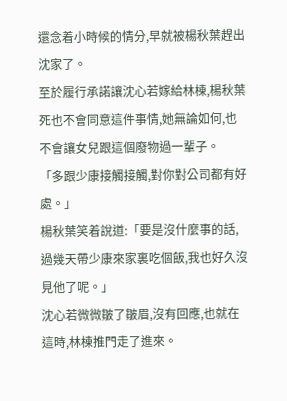還念着小時候的情分,早就被楊秋葉趕出沈家了。
至於履行承諾讓沈心若嫁給林棟,楊秋葉死也不會同意這件事情,她無論如何,也不會讓女兒跟這個廢物過一輩子。
「多跟少康接觸接觸,對你對公司都有好處。」
楊秋葉笑着說道:「要是沒什麼事的話,過幾天帶少康來家裏吃個飯,我也好久沒見他了呢。」
沈心若微微皺了皺眉,沒有回應,也就在這時,林棟推門走了進來。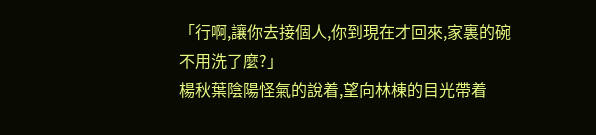「行啊,讓你去接個人,你到現在才回來,家裏的碗不用洗了麼?」
楊秋葉陰陽怪氣的說着,望向林棟的目光帶着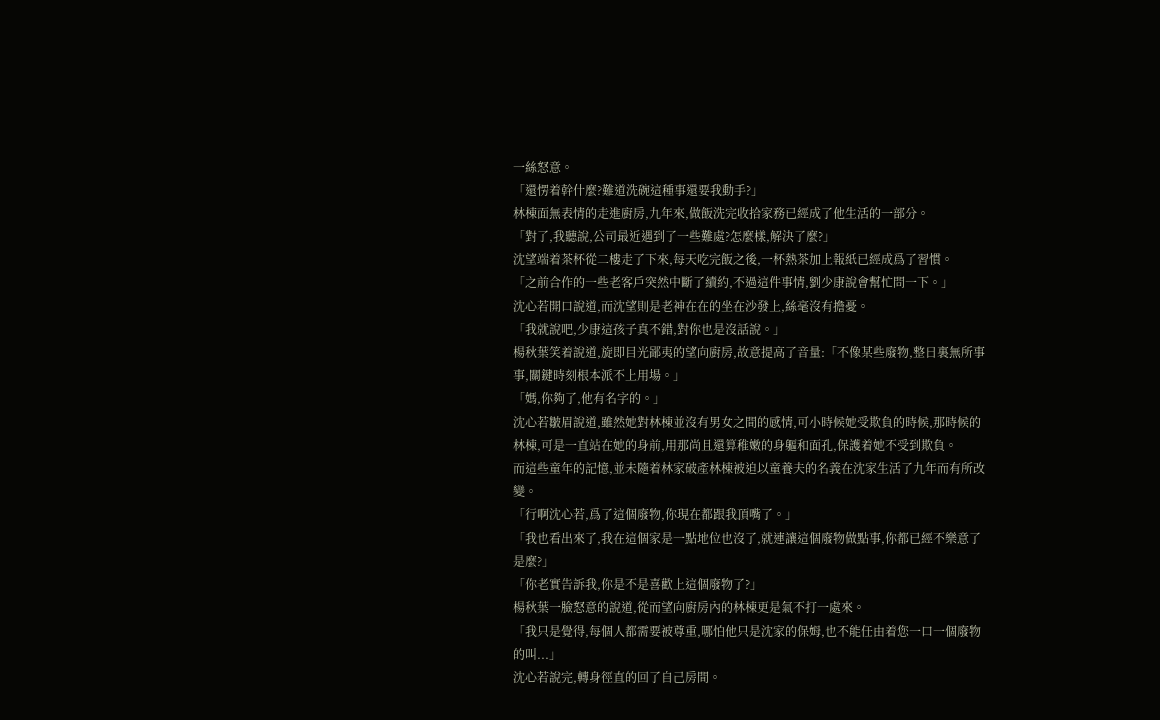一絲怒意。
「還愣着幹什麼?難道洗碗這種事還要我動手?」
林棟面無表情的走進廚房,九年來,做飯洗完收拾家務已經成了他生活的一部分。
「對了,我聽說,公司最近遇到了一些難處?怎麼樣,解決了麼?」
沈望端着茶杯從二樓走了下來,每天吃完飯之後,一杯熱茶加上報紙已經成爲了習慣。
「之前合作的一些老客戶突然中斷了續約,不過這件事情,劉少康說會幫忙問一下。」
沈心若開口說道,而沈望則是老神在在的坐在沙發上,絲毫沒有擔憂。
「我就說吧,少康這孩子真不錯,對你也是沒話說。」
楊秋葉笑着說道,旋即目光鄙夷的望向廚房,故意提高了音量:「不像某些廢物,整日裏無所事事,關鍵時刻根本派不上用場。」
「媽,你夠了,他有名字的。」
沈心若皺眉說道,雖然她對林棟並沒有男女之間的感情,可小時候她受欺負的時候,那時候的林棟,可是一直站在她的身前,用那尚且還算稚嫩的身軀和面孔,保護着她不受到欺負。
而這些童年的記憶,並未隨着林家破產林棟被迫以童養夫的名義在沈家生活了九年而有所改變。
「行啊沈心若,爲了這個廢物,你現在都跟我頂嘴了。」
「我也看出來了,我在這個家是一點地位也沒了,就連讓這個廢物做點事,你都已經不樂意了是麼?」
「你老實告訴我,你是不是喜歡上這個廢物了?」
楊秋葉一臉怒意的說道,從而望向廚房內的林棟更是氣不打一處來。
「我只是覺得,每個人都需要被尊重,哪怕他只是沈家的保姆,也不能任由着您一口一個廢物的叫...」
沈心若說完,轉身徑直的回了自己房間。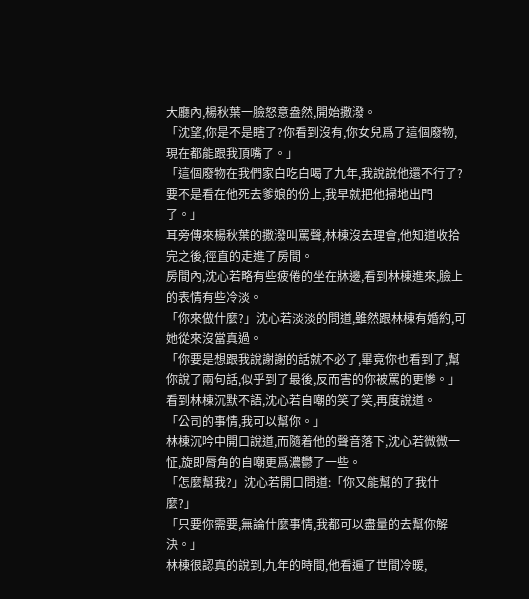大廳內,楊秋葉一臉怒意盎然,開始撒潑。
「沈望,你是不是瞎了?你看到沒有,你女兒爲了這個廢物,現在都能跟我頂嘴了。」
「這個廢物在我們家白吃白喝了九年,我說說他還不行了?要不是看在他死去爹娘的份上,我早就把他掃地出門了。」
耳旁傳來楊秋葉的撒潑叫罵聲,林棟沒去理會,他知道收拾完之後,徑直的走進了房間。
房間內,沈心若略有些疲倦的坐在牀邊,看到林棟進來,臉上的表情有些冷淡。
「你來做什麼?」沈心若淡淡的問道,雖然跟林棟有婚約,可她從來沒當真過。
「你要是想跟我說謝謝的話就不必了,畢竟你也看到了,幫你說了兩句話,似乎到了最後,反而害的你被罵的更慘。」
看到林棟沉默不語,沈心若自嘲的笑了笑,再度說道。
「公司的事情,我可以幫你。」
林棟沉吟中開口說道,而隨着他的聲音落下,沈心若微微一怔,旋即脣角的自嘲更爲濃鬱了一些。
「怎麼幫我?」沈心若開口問道:「你又能幫的了我什麼?」
「只要你需要,無論什麼事情,我都可以盡量的去幫你解決。」
林棟很認真的說到,九年的時間,他看遍了世間冷暖,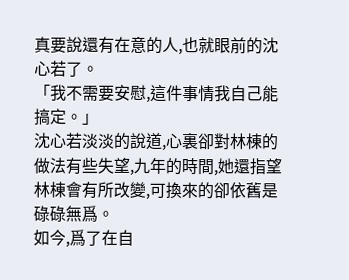真要說還有在意的人,也就眼前的沈心若了。
「我不需要安慰,這件事情我自己能搞定。」
沈心若淡淡的說道,心裏卻對林棟的做法有些失望,九年的時間,她還指望林棟會有所改變,可換來的卻依舊是碌碌無爲。
如今,爲了在自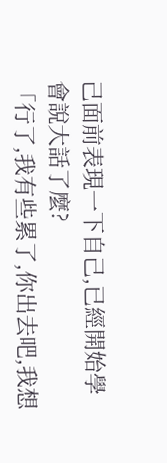己面前表現一下自己,已經開始學會說大話了麼?
「行了,我有些累了,你出去吧,我想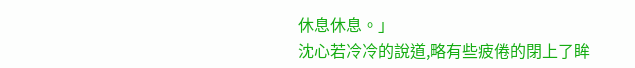休息休息。」
沈心若冷冷的說道,略有些疲倦的閉上了眸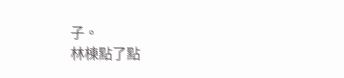子。
林棟點了點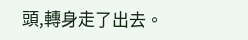頭,轉身走了出去。